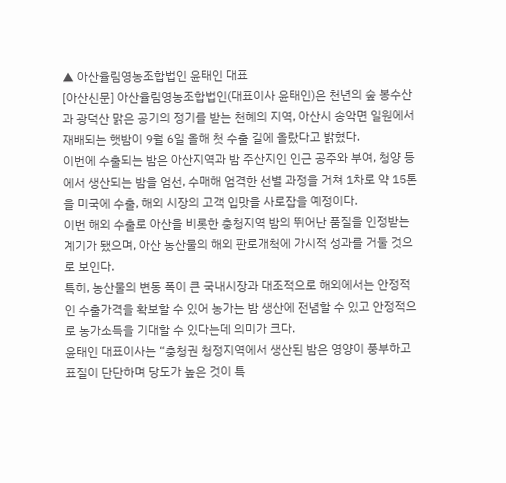▲ 아산율림영농조합법인 윤태인 대표
[아산신문] 아산율림영농조합법인(대표이사 윤태인)은 천년의 숲 봉수산과 광덕산 맑은 공기의 정기를 받는 천혜의 지역, 아산시 송악면 일원에서 재배되는 햇밤이 9월 6일 올해 첫 수출 길에 올랐다고 밝혔다.
이번에 수출되는 밤은 아산지역과 밤 주산지인 인근 공주와 부여, 청양 등에서 생산되는 밤을 엄선, 수매해 엄격한 선별 과정을 거쳐 1차로 약 15톤을 미국에 수출, 해외 시장의 고객 입맛을 사로잡을 예정이다.
이번 해외 수출로 아산을 비롯한 충청지역 밤의 뛰어난 품질을 인정받는 계기가 됐으며, 아산 농산물의 해외 판로개척에 가시적 성과를 거둘 것으로 보인다.
특히, 농산물의 변동 폭이 큰 국내시장과 대조적으로 해외에서는 안정적인 수출가격을 확보할 수 있어 농가는 밤 생산에 전념할 수 있고 안정적으로 농가소득을 기대할 수 있다는데 의미가 크다.
윤태인 대표이사는 “충청권 청정지역에서 생산된 밤은 영양이 풍부하고 표질이 단단하며 당도가 높은 것이 특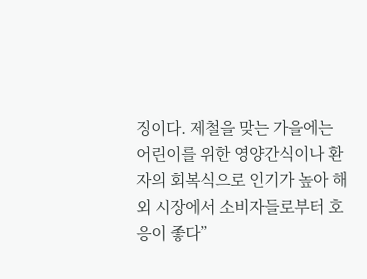징이다. 제철을 맞는 가을에는 어린이를 위한 영양간식이나 환자의 회복식으로 인기가 높아 해외 시장에서 소비자들로부터 호응이 좋다”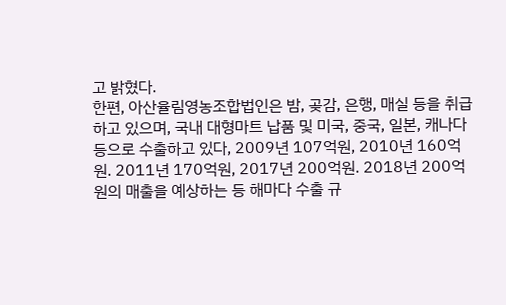고 밝혔다.
한편, 아산율림영농조합법인은 밤, 곶감, 은행, 매실 등을 취급하고 있으며, 국내 대형마트 납품 및 미국, 중국, 일본, 캐나다 등으로 수출하고 있다, 2009년 107억원, 2010년 160억원. 2011년 170억원, 2017년 200억원. 2018년 200억원의 매출을 예상하는 등 해마다 수출 규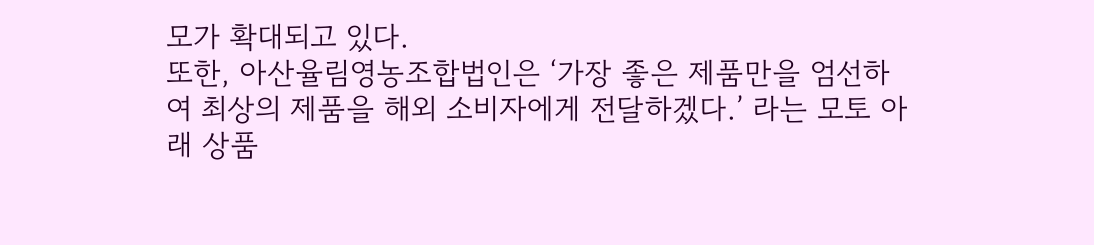모가 확대되고 있다.
또한, 아산율림영농조합법인은 ‘가장 좋은 제품만을 엄선하여 최상의 제품을 해외 소비자에게 전달하겠다.’ 라는 모토 아래 상품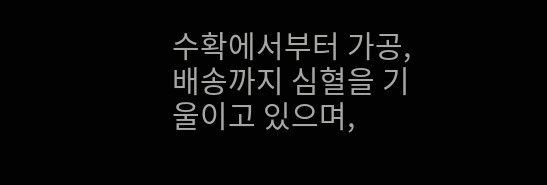수확에서부터 가공, 배송까지 심혈을 기울이고 있으며,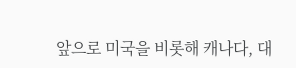앞으로 미국을 비롯해 캐나다, 대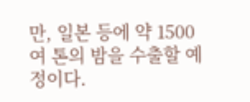만, 일본 등에 약 1500여 톤의 밤을 수출할 예정이다.